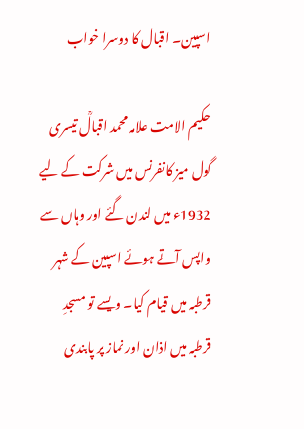اسپین۔ اقبال کا دوسرا خواب

حکیم الامت علامہ محمد اقبالؒ تیسری گول میز کانفرنس میں شرکت کے لیے 1932ء میں لندن گئے اور وہاں سے واپس آتے ہوئے اسپین کے شہر قرطبہ میں قیام کیا۔ ویسے تو مسجدِ قرطبہ میں اذان اور نماز پر پابندی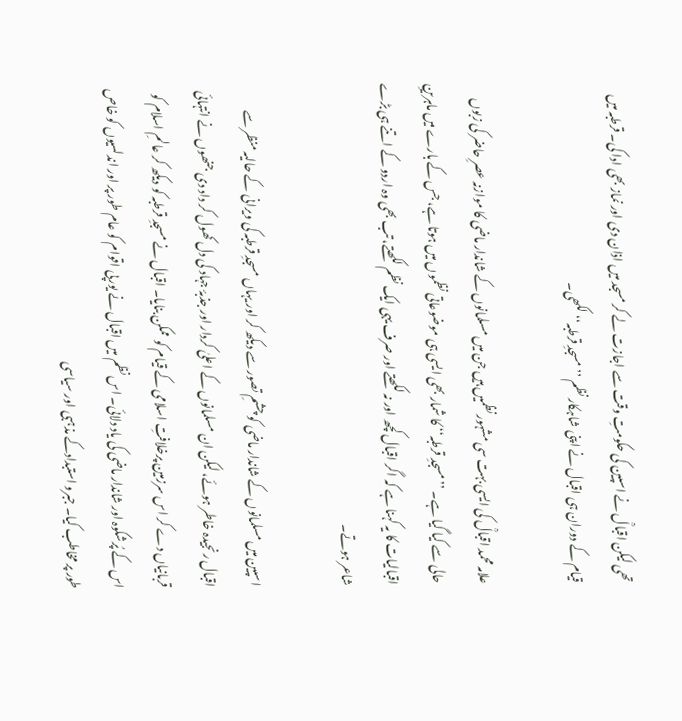تھی لیکن اقبالؒ نے اسپین کی حکومتِ وقت سے اجازت لے کر مسجد میں اذان دی اور نماز بھی ادا کی۔ قرطبہ میں قیام کے دوران ہی اقبال نے اپنی شاہکار نظم ’’مسجدِ قرطبہ‘‘ لکھی۔

علامہ محمد اقبالؒ کی ایسی بہت سی مشہور نظمیں ہیں جن میں مسلمانوں کے شاندار ماضی کا موازنہ عصرِ حاضر کی زبوں حالی سے کیا گیا ہے۔ ’’مسجدِ قرطبہ‘‘ کا شمار بھی ایسی ہی موضوعاتی نظموں میں ہوتا ہے، جس کے بارے میں ماہرینِ اقبالیات کا یہ کہنا ہے کہ اگر اقبال کچھ اور نہ لکھتے اور صرف یہی ایک نظم لکھتے، تب بھی وہ اردو کے اتنے ہی بڑے شاعر ہوتے۔

اسپین میں مسلمانوں کے شاندار ماضی کو چشمِ تصور سے دیکھ کر اور یہاں مسجدِ قرطبہ کی ویرانی کے حالیہ منظر سے اقبال رنجیدہ خاطر ہوئے، لیکن ان مسلمانوں کے اعلیٰ کردار اور جذبۂ جہاد کی دل کھول کر داد دی جنھوں نے انتہائی قربانیاں دے کر اس سرزمین پرخلافتِ اسلامی کے قیام کو ممکن بنایا۔ اقبال نے مسجدِ قرطبہ کو دیکھ کر عالمِ اسلام کو اس کے پُرشکوہ اور شاندار ماضی کی یاد دلائی۔ اس نظم میں اقبال نے یورپی اقوام کو عام طور پر اور اندلسیوں کو خاص طور پر مخاطب کیا۔ جبرو استبدادکے مذہبی اور سیاسی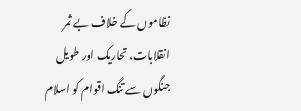نظاموں کے خلاف بے ثمر انقلابات، تحاریک اور طویل جنگوں سے تنگ اقوام کو اسلام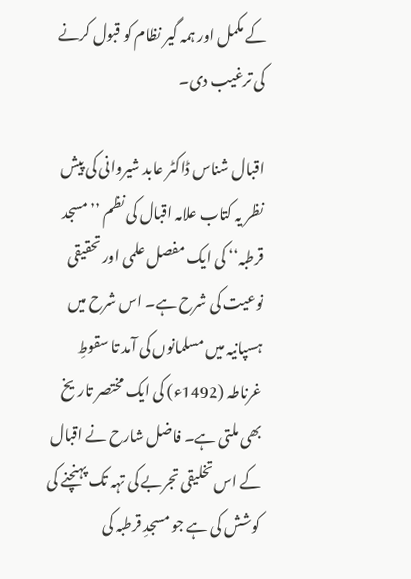کے مکمل اور ہمہ گیر نظام کو قبول کرنے کی ترغیب دی۔

اقبال شناس ڈاکٹر عابد شیروانی کی پیش نظر یہ کتاب علامہ اقبال کی نظم ’’مسجد قرطبہ‘‘ کی ایک مفصل علمی اور تحقیقی نوعیت کی شرح ہے۔ اس شرح میں ہسپانیہ میں مسلمانوں کی آمد تا سقوطِ غرناطہ (1492ء) کی ایک مختصر تاریخ بھی ملتی ہے۔ فاضل شارح نے اقبال کے اس تخلیقی تجربے کی تہہ تک پہنچنے کی کوشش کی ہے جو مسجدِ قرطبہ کی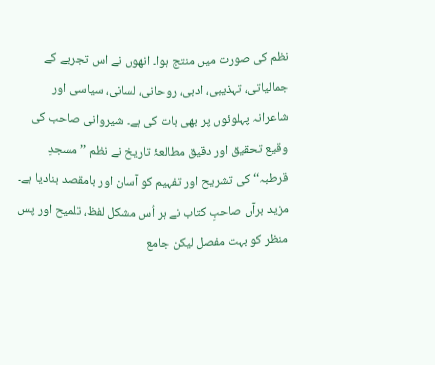نظم کی صورت میں منتج ہوا۔ انھوں نے اس تجربے کے جمالیاتی، تہذیبی، ادبی، روحانی، لسانی، سیاسی اور شاعرانہ پہلوئوں پر بھی بات کی ہے۔ شیروانی صاحب کی وقیع تحقیق اور دقیق مطالعۂ تاریخ نے نظم ’’مسجدِ قرطبہ‘‘ کی تشریح اور تفہیم کو آسان اور بامقصد بنادیا ہے۔ مزید برآں صاحبِ کتاب نے ہر اُس مشکل لفظ، تلمیح اور پس منظر کو بہت مفصل لیکن جامع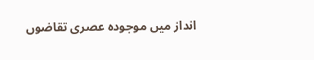انداز میں موجودہ عصری تقاضوں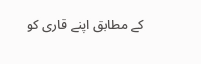کے مطابق اپنے قاری کو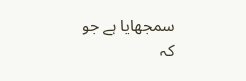سمجھایا ہے جو کہ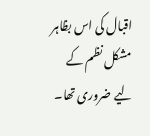اقبال کی اس بظاہر مشکل نظم کے لیے ضروری تھا۔